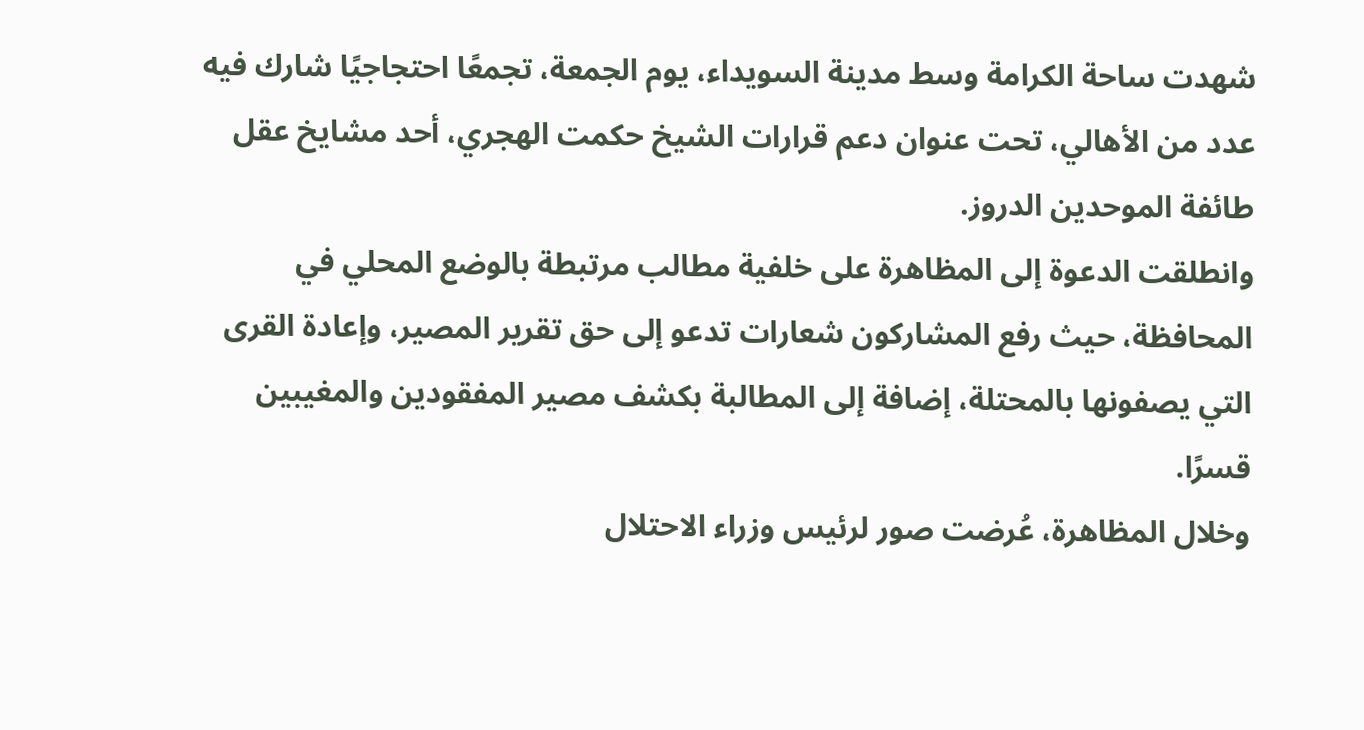شهدت ساحة الكرامة وسط مدينة السويداء، يوم الجمعة، تجمعًا احتجاجيًا شارك فيه عدد من الأهالي، تحت عنوان دعم قرارات الشيخ حكمت الهجري، أحد مشايخ عقل طائفة الموحدين الدروز.
وانطلقت الدعوة إلى المظاهرة على خلفية مطالب مرتبطة بالوضع المحلي في المحافظة، حيث رفع المشاركون شعارات تدعو إلى حق تقرير المصير، وإعادة القرى التي يصفونها بالمحتلة، إضافة إلى المطالبة بكشف مصير المفقودين والمغيبين قسرًا.
وخلال المظاهرة، عُرضت صور لرئيس وزراء الاحتلال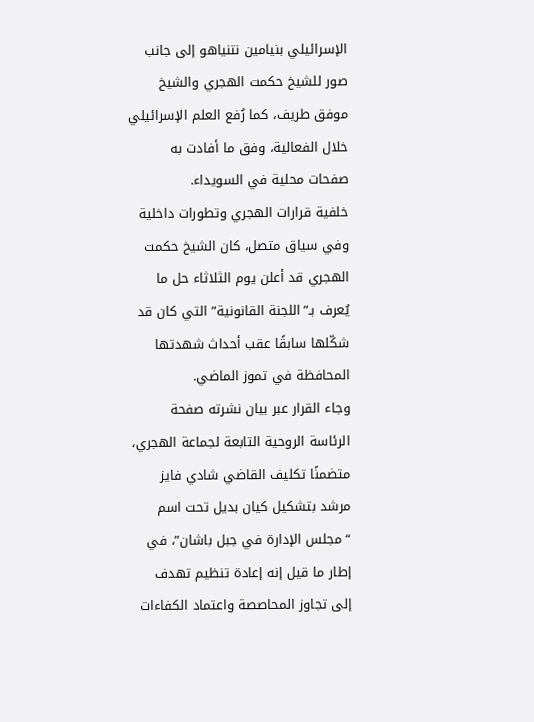الإسرائيلي بنيامين نتنياهو إلى جانب صور للشيخ حكمت الهجري والشيخ موفق طريف، كما رُفع العلم الإسرائيلي خلال الفعالية، وفق ما أفادت به صفحات محلية في السويداء.
خلفية قرارات الهجري وتطورات داخلية
وفي سياق متصل، كان الشيخ حكمت الهجري قد أعلن يوم الثلاثاء حل ما يُعرف بـ”اللجنة القانونية” التي كان قد شكّلها سابقًا عقب أحداث شهدتها المحافظة في تموز الماضي.
وجاء القرار عبر بيان نشرته صفحة الرئاسة الروحية التابعة لجماعة الهجري، متضمنًا تكليف القاضي شادي فايز مرشد بتشكيل كيان بديل تحت اسم “مجلس الإدارة في جبل باشان”، في إطار ما قيل إنه إعادة تنظيم تهدف إلى تجاوز المحاصصة واعتماد الكفاءات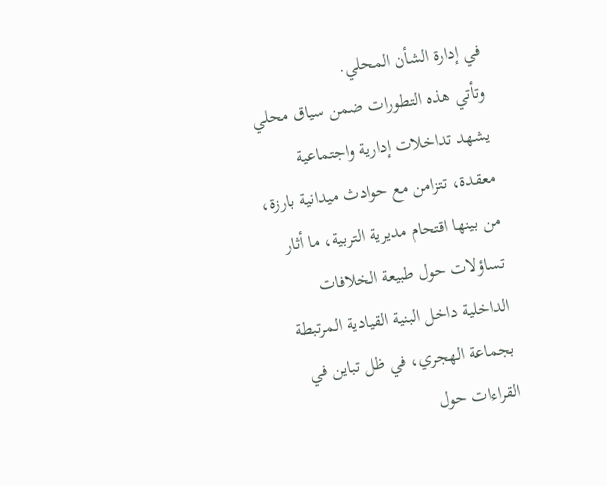في إدارة الشأن المحلي.
وتأتي هذه التطورات ضمن سياق محلي يشهد تداخلات إدارية واجتماعية معقدة، تتزامن مع حوادث ميدانية بارزة، من بينها اقتحام مديرية التربية، ما أثار تساؤلات حول طبيعة الخلافات الداخلية داخل البنية القيادية المرتبطة بجماعة الهجري، في ظل تباين في القراءات حول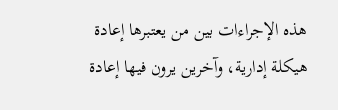هذه الإجراءات بين من يعتبرها إعادة هيكلة إدارية، وآخرين يرون فيها إعادة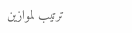ترتيب لموازين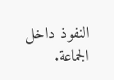النفوذ داخل الجماعة.